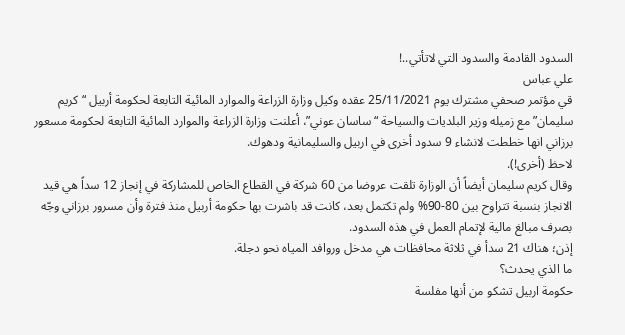السدود القادمة والسدود التي لاتأتي..!
علي عباس
قي مؤتمر صحفي مشترك يوم 25/11/2021 عقده وكيل وزارة الزراعة والموارد المائية التابعة لحكومة أربيل “كريم سليمان” مع زميله وزير البلديات والسياحة “ساسان عوني”، أعلنت وزارة الزراعة والموارد المائية التابعة لحكومة مسعور برزاني انها خططت لانشاء 9 سدود أخرى في اربيل والسليمانية ودهوك.
لاحظ (أخرى!).
وقال كريم سليمان أيضاً أن الوزارة تلقت عروضا من 60 شركة في القطاع الخاص للمشاركة في إنجاز 12 سداً هي قيد الانجاز بنسبة تتراوح بين 80-90% ولم تكتمل بعد، كانت قد باشرت بها حكومة أربيل منذ فترة وأن مسرور برزاني وجّه بصرف مبالغ مالية لإتمام العمل في هذه السدود.
إذن؛ هناك 21 سدأ في ثلاثة محافظات هي مدخل وروافد المياه نحو دجلة.
ما الذي يحدث؟
حكومة اربيل تشكو من أنها مفلسة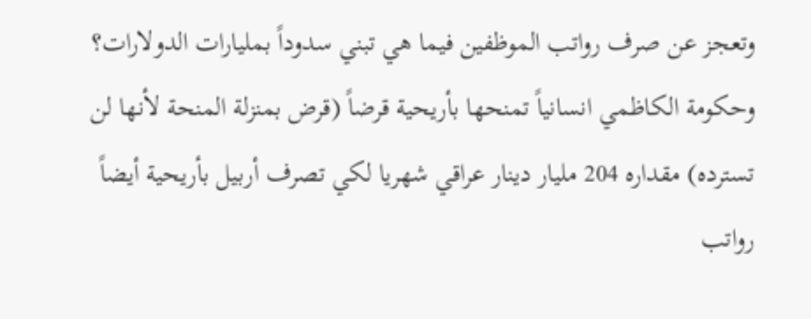وتعجز عن صرف رواتب الموظفين فيما هي تبني سدوداً بمليارات الدولارات؟
وحكومة الكاظمي انسانياً تمنحها بأريحية قرضاً (قرض بمنزلة المنحة لأنها لن تسترده) مقداره 204 مليار دينار عراقي شهريا لكي تصرف أربيل بأريحية أيضاً رواتب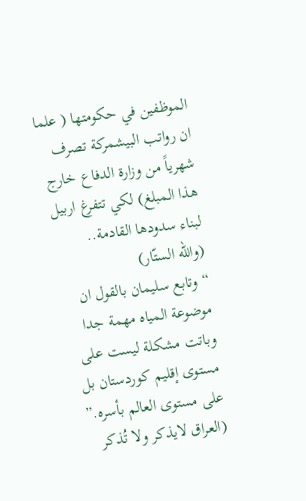الموظفين في حكومتها ( علما ان رواتب البيشمركة تصرف شهرياً من وزارة الدفاع خارج هذا المبلغ) لكي تتفرغ اربيل لبناء سدودها القادمة..
(والله الستّار)
“وتابع سليمان بالقول ان موضوعة المياه مهمة جدا وباتت مشكلة ليست على مستوى إقليم كوردستان بل على مستوى العالم بأسره.”
(العراق لايذكر ولا تُذكر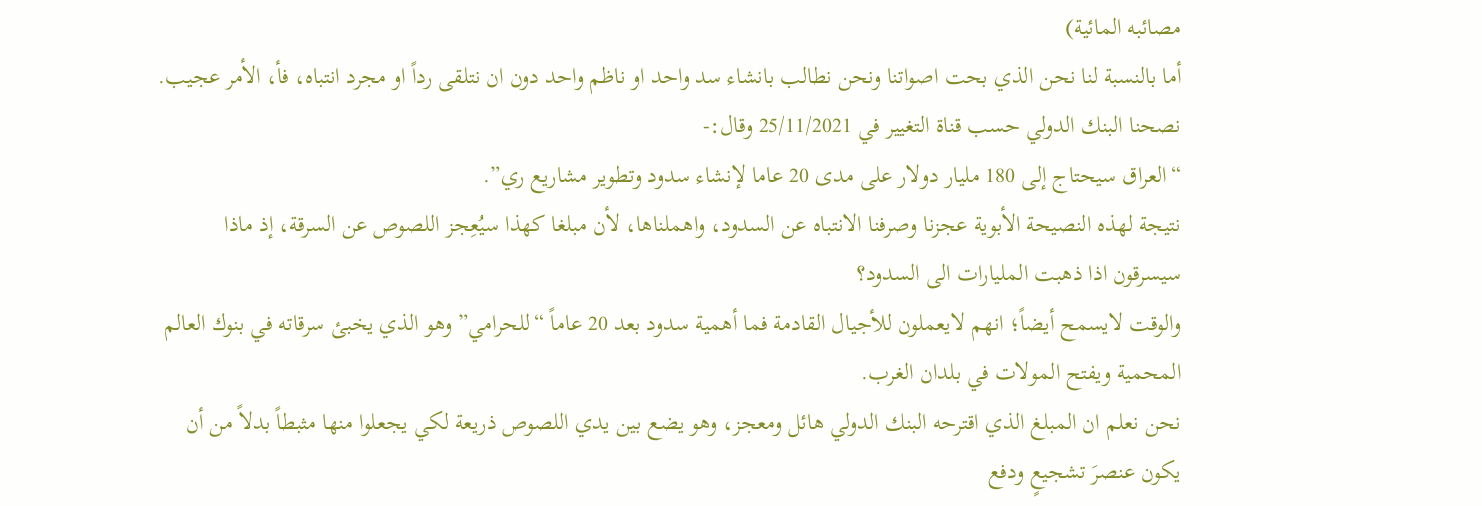مصائبه المائية)
أما بالنسبة لنا نحن الذي بحت اصواتنا ونحن نطالب بانشاء سد واحد او ناظم واحد دون ان نتلقى رداً او مجرد انتباه، فأ، الأمر عجيب.
نصحنا البنك الدولي حسب قناة التغيير في 25/11/2021 وقال:-
“العراق سيحتاج إلى 180 مليار دولار على مدى 20 عاما لإنشاء سدود وتطوير مشاريع ري”.
نتيجة لهذه النصيحة الأبوية عجزنا وصرفنا الانتباه عن السدود، واهملناها، لأن مبلغا كهذا سيُعِجز اللصوص عن السرقة، إذ ماذا سيسرقون اذا ذهبت المليارات الى السدود؟
والوقت لايسمح أيضاً؛ انهم لايعملون للأجيال القادمة فما أهمية سدود بعد 20 عاماً “للحرامي” وهو الذي يخبئ سرقاته في بنوك العالم المحمية ويفتح المولات في بلدان الغرب.
نحن نعلم ان المبلغ الذي اقترحه البنك الدولي هائل ومعجز، وهو يضع بين يدي اللصوص ذريعة لكي يجعلوا منها مثبطاً بدلاً من أن يكون عنصرَ تشجيعٍ ودفع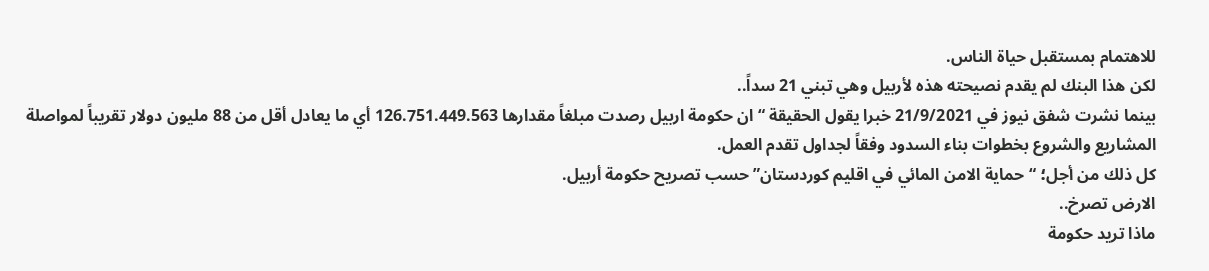للاهتمام بمستقبل حياة الناس.
لكن هذا البنك لم يقدم نصيحته هذه لأربيل وهي تبني 21 سداً..
بينما نشرت شفق نيوز في 21/9/2021 خبرا يقول الحقيقة “ان حكومة اربيل رصدت مبلغاً مقدارها 126.751.449.563 أي ما يعادل أقل من 88 مليون دولار تقريباً لمواصلة المشاريع والشروع بخطوات بناء السدود وفقاً لجداول تقدم العمل.
كل ذلك من أجل؛ “حماية الامن المائي في اقليم كوردستان” حسب تصريح حكومة أربيل.
الارض تصرخ..
ماذا تريد حكومة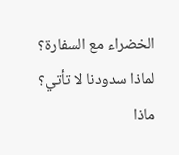الخضراء مع السفارة؟
لماذا سدودنا لا تأتي؟
ماذا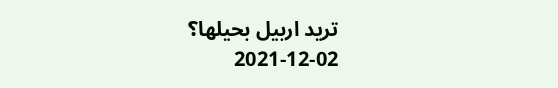تريد اربيل بحيلها؟
2021-12-02